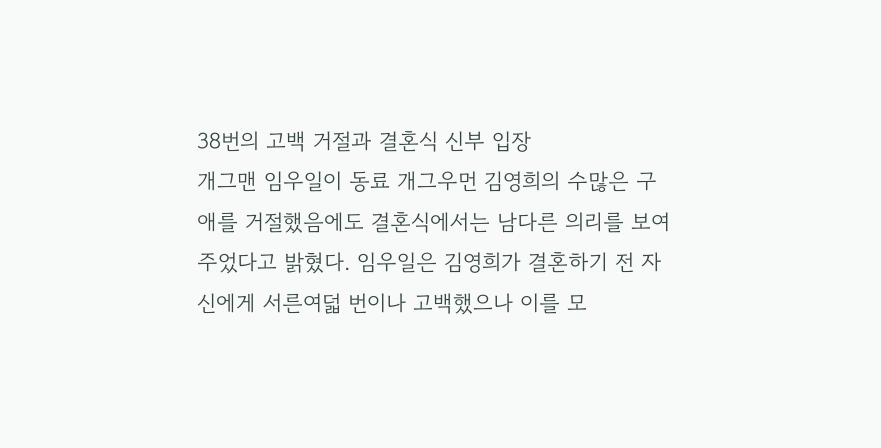38번의 고백 거절과 결혼식 신부 입장
개그맨 임우일이 동료 개그우먼 김영희의 수많은 구애를 거절했음에도 결혼식에서는 남다른 의리를 보여주었다고 밝혔다. 임우일은 김영희가 결혼하기 전 자신에게 서른여덟 번이나 고백했으나 이를 모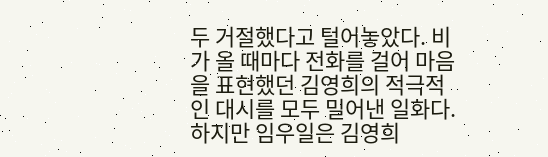두 거절했다고 털어놓았다. 비가 올 때마다 전화를 걸어 마음을 표현했던 김영희의 적극적인 대시를 모두 밀어낸 일화다.
하지만 임우일은 김영희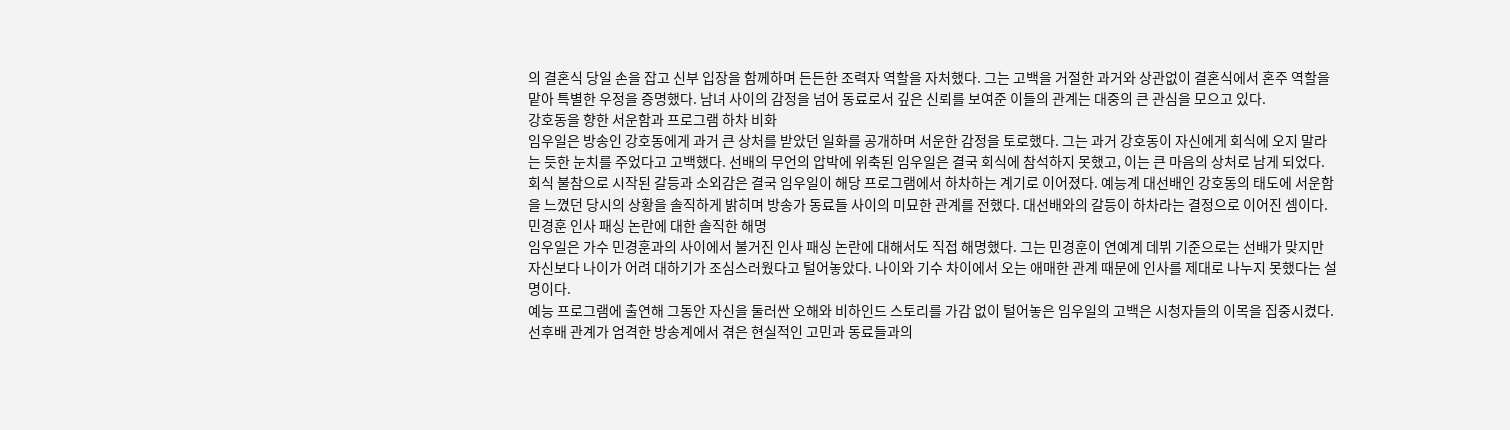의 결혼식 당일 손을 잡고 신부 입장을 함께하며 든든한 조력자 역할을 자처했다. 그는 고백을 거절한 과거와 상관없이 결혼식에서 혼주 역할을 맡아 특별한 우정을 증명했다. 남녀 사이의 감정을 넘어 동료로서 깊은 신뢰를 보여준 이들의 관계는 대중의 큰 관심을 모으고 있다.
강호동을 향한 서운함과 프로그램 하차 비화
임우일은 방송인 강호동에게 과거 큰 상처를 받았던 일화를 공개하며 서운한 감정을 토로했다. 그는 과거 강호동이 자신에게 회식에 오지 말라는 듯한 눈치를 주었다고 고백했다. 선배의 무언의 압박에 위축된 임우일은 결국 회식에 참석하지 못했고, 이는 큰 마음의 상처로 남게 되었다.
회식 불참으로 시작된 갈등과 소외감은 결국 임우일이 해당 프로그램에서 하차하는 계기로 이어졌다. 예능계 대선배인 강호동의 태도에 서운함을 느꼈던 당시의 상황을 솔직하게 밝히며 방송가 동료들 사이의 미묘한 관계를 전했다. 대선배와의 갈등이 하차라는 결정으로 이어진 셈이다.
민경훈 인사 패싱 논란에 대한 솔직한 해명
임우일은 가수 민경훈과의 사이에서 불거진 인사 패싱 논란에 대해서도 직접 해명했다. 그는 민경훈이 연예계 데뷔 기준으로는 선배가 맞지만 자신보다 나이가 어려 대하기가 조심스러웠다고 털어놓았다. 나이와 기수 차이에서 오는 애매한 관계 때문에 인사를 제대로 나누지 못했다는 설명이다.
예능 프로그램에 출연해 그동안 자신을 둘러싼 오해와 비하인드 스토리를 가감 없이 털어놓은 임우일의 고백은 시청자들의 이목을 집중시켰다. 선후배 관계가 엄격한 방송계에서 겪은 현실적인 고민과 동료들과의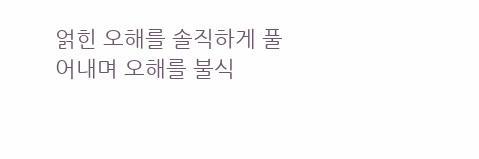얽힌 오해를 솔직하게 풀어내며 오해를 불식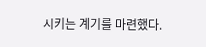시키는 계기를 마련했다.